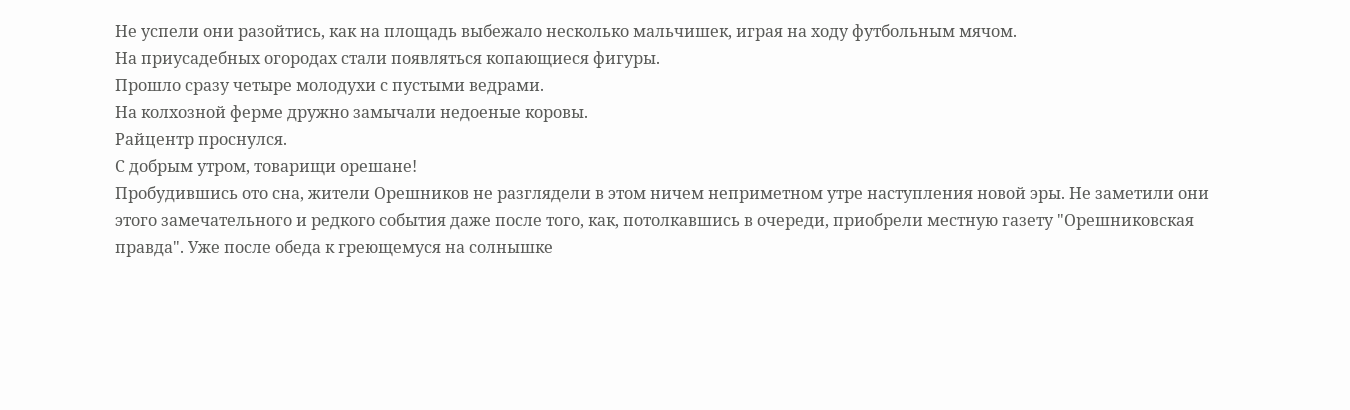Не успели они разойтись, как на площадь выбежало несколько мальчишек, играя на ходу футбольным мячом.
На приусадебных огородах стали появляться копающиеся фигуры.
Прошло сразу четыре молодухи с пустыми ведрами.
На колхозной ферме дружно замычали недоеные коровы.
Райцентр проснулся.
С добрым утром, товарищи орешане!
Пробудившись ото сна, жители Орешников не разглядели в этом ничем неприметном утре наступления новой эры. Не заметили они этого замечательного и редкого события даже после того, как, потолкавшись в очереди, приобрели местную газету "Орешниковская правда". Уже после обеда к греющемуся на солнышке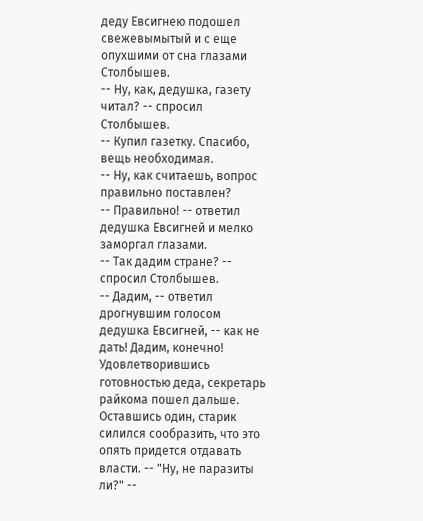деду Евсигнею подошел свежевымытый и с еще опухшими от сна глазами Столбышев.
-- Ну, как, дедушка, газету читал? -- спросил Столбышев.
-- Купил газетку. Спасибо, вещь необходимая.
-- Ну, как считаешь, вопрос правильно поставлен?
-- Правильно! -- ответил дедушка Евсигней и мелко заморгал глазами.
-- Так дадим стране? -- спросил Столбышев.
-- Дадим, -- ответил дрогнувшим голосом дедушка Евсигней, -- как не дать! Дадим, конечно!
Удовлетворившись готовностью деда, секретарь райкома пошел дальше. Оставшись один, старик силился сообразить, что это опять придется отдавать власти. -- "Ну, не паразиты ли?" --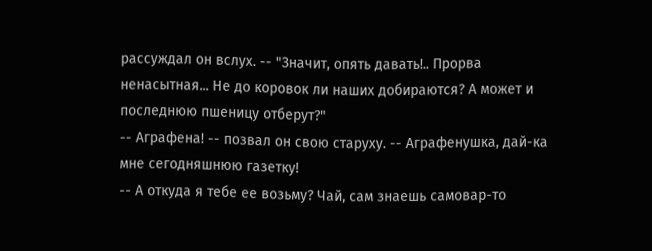рассуждал он вслух. -- "Значит, опять давать!.. Прорва ненасытная... Не до коровок ли наших добираются? А может и последнюю пшеницу отберут?"
-- Аграфена! -- позвал он свою старуху. -- Аграфенушка, дай-ка мне сегодняшнюю газетку!
-- А откуда я тебе ее возьму? Чай, сам знаешь самовар-то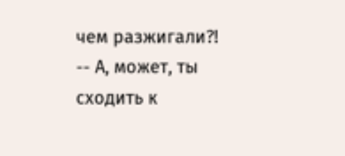чем разжигали?!
-- А, может, ты сходить к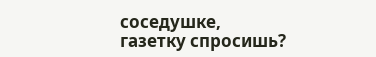соседушке, газетку спросишь?